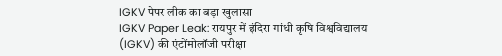IGKV पेपर लीक का बड़ा खुलासा
IGKV Paper Leak: रायपुर में इंदिरा गांधी कृषि विश्वविद्यालय (IGKV) की एंटोंमोलॉजी परीक्षा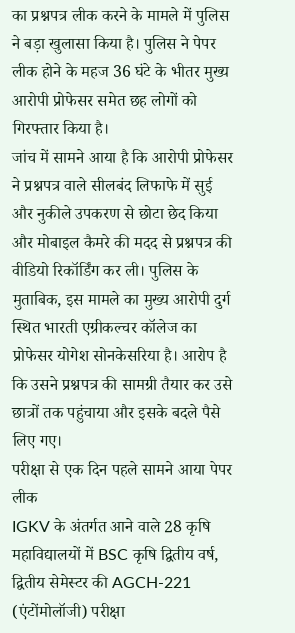का प्रश्नपत्र लीक करने के मामले में पुलिस ने बड़ा खुलासा किया है। पुलिस ने पेपर लीक होने के महज 36 घंटे के भीतर मुख्य आरोपी प्रोफेसर समेत छह लोगों को गिरफ्तार किया है।
जांच में सामने आया है कि आरोपी प्रोफेसर ने प्रश्नपत्र वाले सीलबंद लिफाफे में सुई और नुकीले उपकरण से छोटा छेद किया और मोबाइल कैमरे की मदद से प्रश्नपत्र की वीडियो रिकॉर्डिंग कर ली। पुलिस के मुताबिक, इस मामले का मुख्य आरोपी दुर्ग स्थित भारती एग्रीकल्चर कॉलेज का प्रोफेसर योगेश सोनकेसरिया है। आरोप है कि उसने प्रश्नपत्र की सामग्री तैयार कर उसे छात्रों तक पहुंचाया और इसके बदले पैसे लिए गए।
परीक्षा से एक दिन पहले सामने आया पेपर लीक
IGKV के अंतर्गत आने वाले 28 कृषि महाविद्यालयों में BSC कृषि द्वितीय वर्ष, द्वितीय सेमेस्टर की AGCH-221 (एंटोंमोलॉजी) परीक्षा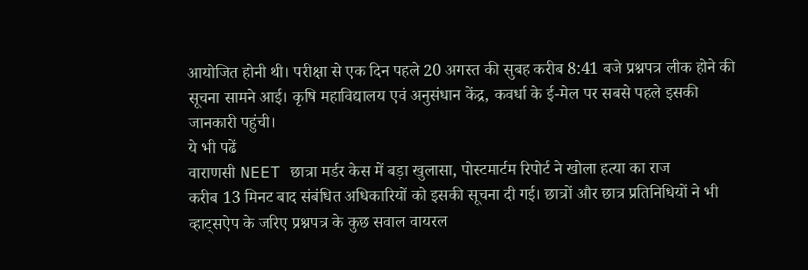आयोजित होनी थी। परीक्षा से एक दिन पहले 20 अगस्त की सुबह करीब 8:41 बजे प्रश्नपत्र लीक होने की सूचना सामने आई। कृषि महाविद्यालय एवं अनुसंधान केंद्र, कवर्धा के ई-मेल पर सबसे पहले इसकी जानकारी पहुंची।
ये भी पढें
वाराणसी NEET छात्रा मर्डर केस में बड़ा खुलासा, पोस्टमार्टम रिपोर्ट ने खोला हत्या का राज
करीब 13 मिनट बाद संबंधित अधिकारियों को इसकी सूचना दी गई। छात्रों और छात्र प्रतिनिधियों ने भी व्हाट्सऐप के जरिए प्रश्नपत्र के कुछ सवाल वायरल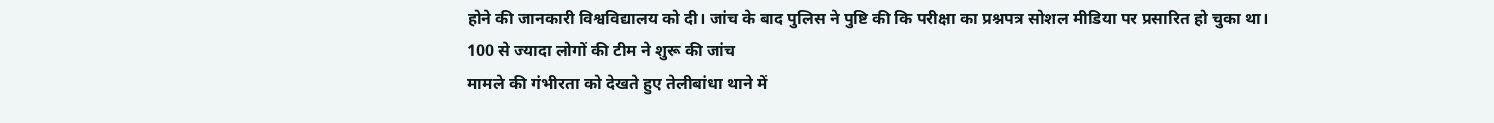होने की जानकारी विश्वविद्यालय को दी। जांच के बाद पुलिस ने पुष्टि की कि परीक्षा का प्रश्नपत्र सोशल मीडिया पर प्रसारित हो चुका था।
100 से ज्यादा लोगों की टीम ने शुरू की जांच
मामले की गंभीरता को देखते हुए तेलीबांधा थाने में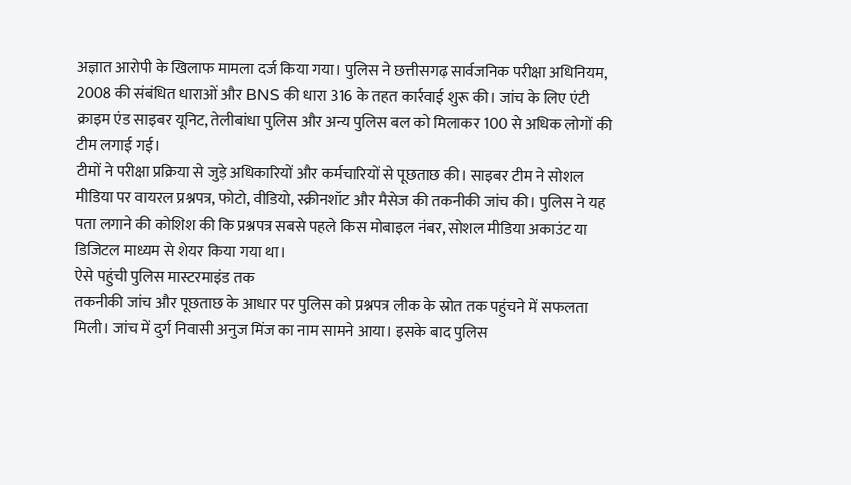अज्ञात आरोपी के खिलाफ मामला दर्ज किया गया। पुलिस ने छत्तीसगढ़ सार्वजनिक परीक्षा अधिनियम, 2008 की संबंधित धाराओं और BNS की धारा 316 के तहत कार्रवाई शुरू की। जांच के लिए एंटी क्राइम एंड साइबर यूनिट, तेलीबांधा पुलिस और अन्य पुलिस बल को मिलाकर 100 से अधिक लोगों की टीम लगाई गई।
टीमों ने परीक्षा प्रक्रिया से जुड़े अधिकारियों और कर्मचारियों से पूछताछ की। साइबर टीम ने सोशल मीडिया पर वायरल प्रश्नपत्र, फोटो, वीडियो, स्क्रीनशॉट और मैसेज की तकनीकी जांच की। पुलिस ने यह पता लगाने की कोशिश की कि प्रश्नपत्र सबसे पहले किस मोबाइल नंबर, सोशल मीडिया अकाउंट या डिजिटल माध्यम से शेयर किया गया था।
ऐसे पहुंची पुलिस मास्टरमाइंड तक
तकनीकी जांच और पूछताछ के आधार पर पुलिस को प्रश्नपत्र लीक के स्रोत तक पहुंचने में सफलता मिली। जांच में दुर्ग निवासी अनुज मिंज का नाम सामने आया। इसके बाद पुलिस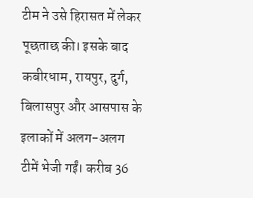टीम ने उसे हिरासत में लेकर पूछताछ की। इसके बाद कबीरधाम, रायपुर, दुर्ग, बिलासपुर और आसपास के इलाकों में अलग-अलग टीमें भेजी गईं। करीब 36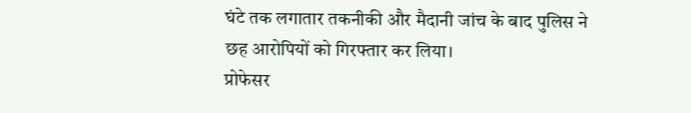घंटे तक लगातार तकनीकी और मैदानी जांच के बाद पुलिस ने छह आरोपियों को गिरफ्तार कर लिया।
प्रोफेसर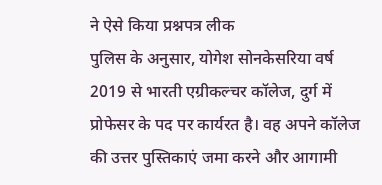ने ऐसे किया प्रश्नपत्र लीक
पुलिस के अनुसार, योगेश सोनकेसरिया वर्ष 2019 से भारती एग्रीकल्चर कॉलेज, दुर्ग में प्रोफेसर के पद पर कार्यरत है। वह अपने कॉलेज की उत्तर पुस्तिकाएं जमा करने और आगामी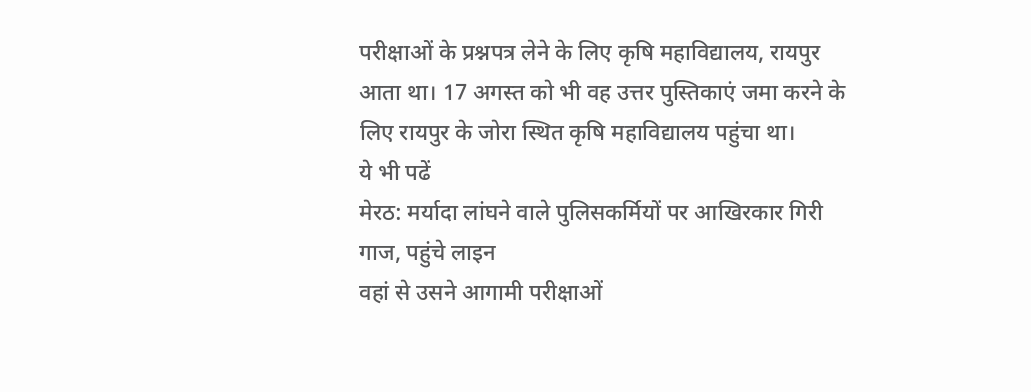परीक्षाओं के प्रश्नपत्र लेने के लिए कृषि महाविद्यालय, रायपुर आता था। 17 अगस्त को भी वह उत्तर पुस्तिकाएं जमा करने के लिए रायपुर के जोरा स्थित कृषि महाविद्यालय पहुंचा था।
ये भी पढें
मेरठ: मर्यादा लांघने वाले पुलिसकर्मियों पर आखिरकार गिरी गाज, पहुंचे लाइन
वहां से उसने आगामी परीक्षाओं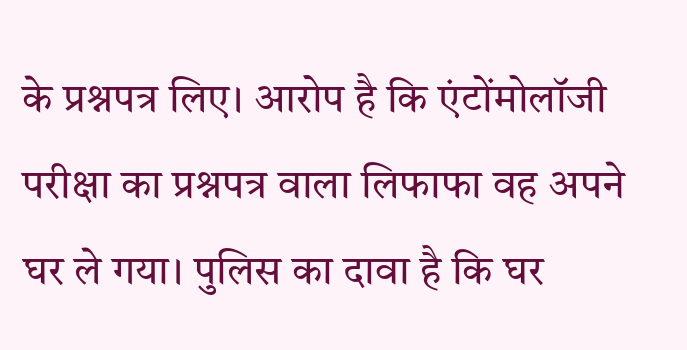के प्रश्नपत्र लिए। आरोप है कि एंटोंमोलॉजी परीक्षा का प्रश्नपत्र वाला लिफाफा वह अपने घर ले गया। पुलिस का दावा है कि घर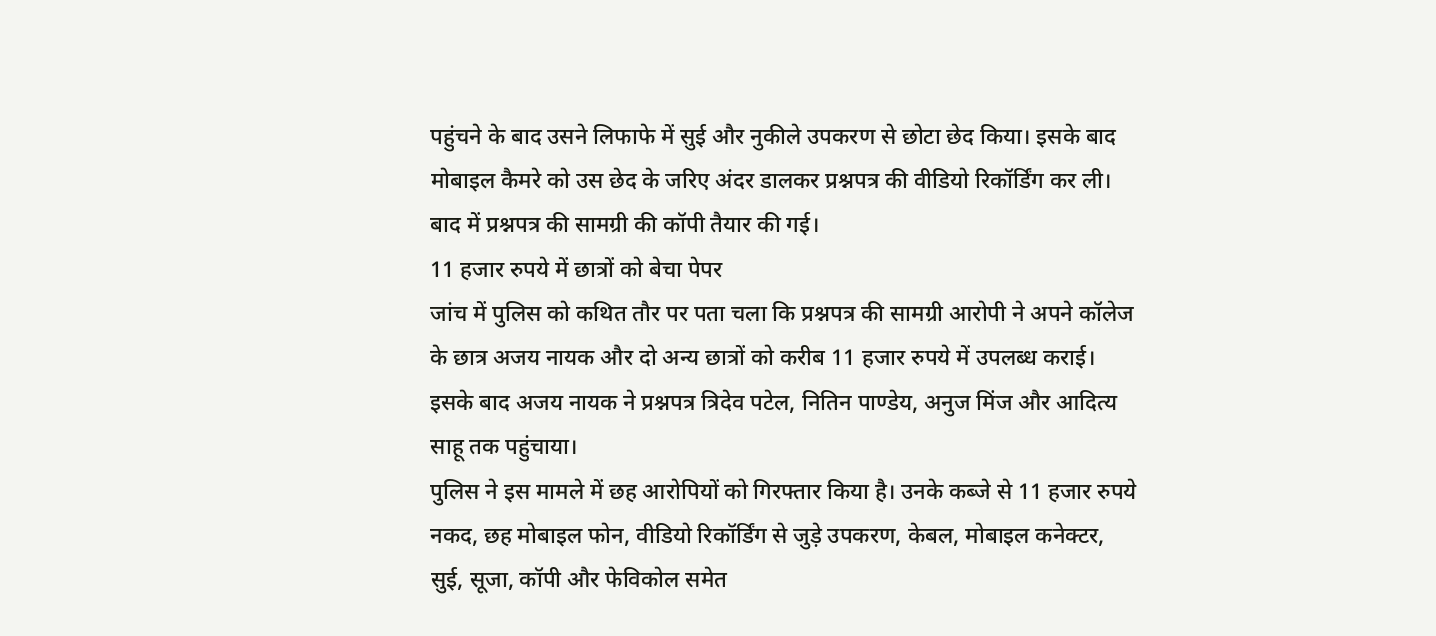पहुंचने के बाद उसने लिफाफे में सुई और नुकीले उपकरण से छोटा छेद किया। इसके बाद मोबाइल कैमरे को उस छेद के जरिए अंदर डालकर प्रश्नपत्र की वीडियो रिकॉर्डिंग कर ली। बाद में प्रश्नपत्र की सामग्री की कॉपी तैयार की गई।
11 हजार रुपये में छात्रों को बेचा पेपर
जांच में पुलिस को कथित तौर पर पता चला कि प्रश्नपत्र की सामग्री आरोपी ने अपने कॉलेज के छात्र अजय नायक और दो अन्य छात्रों को करीब 11 हजार रुपये में उपलब्ध कराई। इसके बाद अजय नायक ने प्रश्नपत्र त्रिदेव पटेल, नितिन पाण्डेय, अनुज मिंज और आदित्य साहू तक पहुंचाया।
पुलिस ने इस मामले में छह आरोपियों को गिरफ्तार किया है। उनके कब्जे से 11 हजार रुपये नकद, छह मोबाइल फोन, वीडियो रिकॉर्डिंग से जुड़े उपकरण, केबल, मोबाइल कनेक्टर, सुई, सूजा, कॉपी और फेविकोल समेत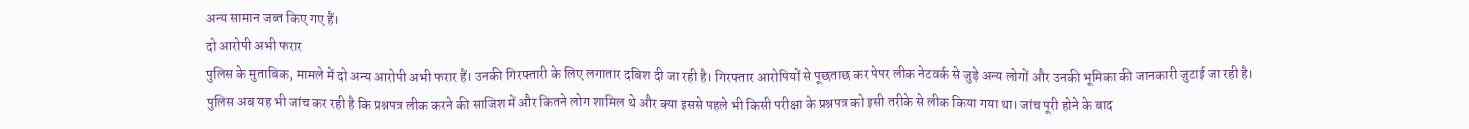अन्य सामान जब्त किए गए हैं।
दो आरोपी अभी फरार
पुलिस के मुताबिक, मामले में दो अन्य आरोपी अभी फरार हैं। उनकी गिरफ्तारी के लिए लगातार दबिश दी जा रही है। गिरफ्तार आरोपियों से पूछताछ कर पेपर लीक नेटवर्क से जुड़े अन्य लोगों और उनकी भूमिका की जानकारी जुटाई जा रही है।
पुलिस अब यह भी जांच कर रही है कि प्रश्नपत्र लीक करने की साजिश में और कितने लोग शामिल थे और क्या इससे पहले भी किसी परीक्षा के प्रश्नपत्र को इसी तरीके से लीक किया गया था। जांच पूरी होने के बाद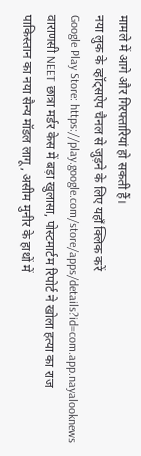मामले में आगे और गिरफ्तारियां हो सकती हैं।
नया लुक के व्हॉट्सऐप चैनल से जुड़ने के लिए यहाँ क्लिक करें
Google Play Store: https://play.google.com/store/apps/details?id=com.app.nayalooknews
वाराणसी NEET छात्रा मर्डर केस में बड़ा खुलासा, पोस्टमार्टम रिपोर्ट ने खोला हत्या का राज
पाकिस्तान का नया सैन्य मॉडल लागू, असीम मुनीर के हाथों में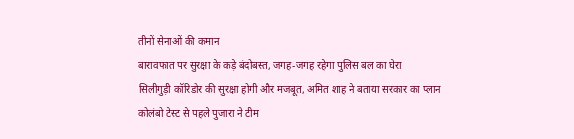तीनों सेनाओं की कमान
बारावफात पर सुरक्षा के कड़े बंदोबस्त, जगह-जगह रहेगा पुलिस बल का घेरा
सिलीगुड़ी कॉरिडोर की सुरक्षा होगी और मजबूत, अमित शाह ने बताया सरकार का प्लान
कोलंबो टेस्ट से पहले पुजारा ने टीम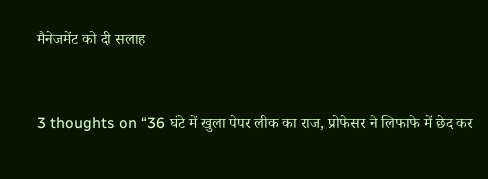मैनेजमेंट को दी सलाह


3 thoughts on “36 घंटे में खुला पेपर लीक का राज, प्रोफेसर ने लिफाफे में छेद कर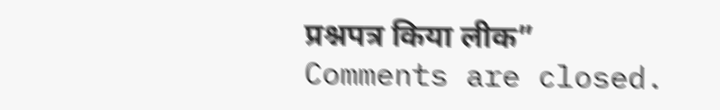प्रश्नपत्र किया लीक”
Comments are closed.